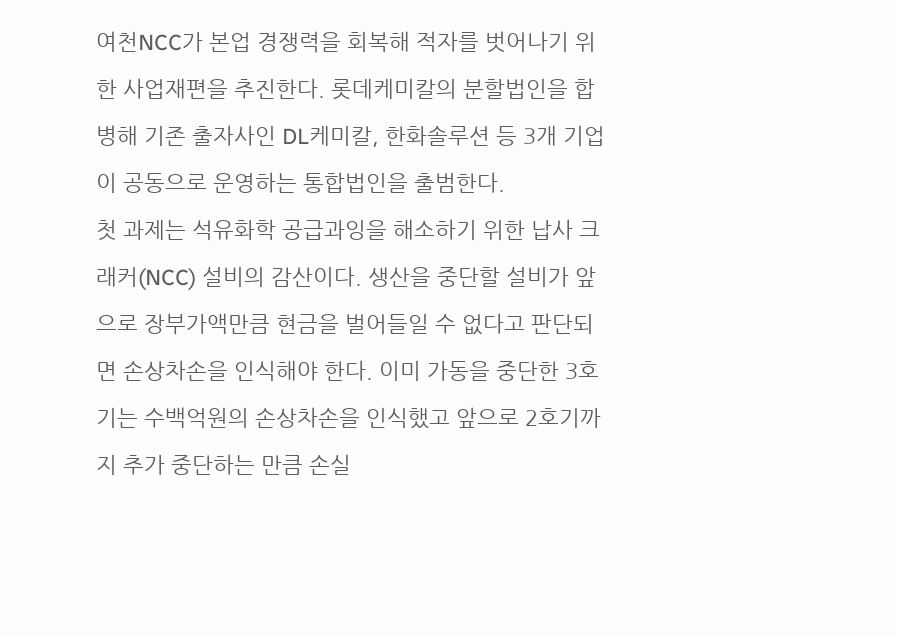여천NCC가 본업 경쟁력을 회복해 적자를 벗어나기 위한 사업재편을 추진한다. 롯데케미칼의 분할법인을 합병해 기존 출자사인 DL케미칼, 한화솔루션 등 3개 기업이 공동으로 운영하는 통합법인을 출범한다.
첫 과제는 석유화학 공급과잉을 해소하기 위한 납사 크래커(NCC) 설비의 감산이다. 생산을 중단할 설비가 앞으로 장부가액만큼 현금을 벌어들일 수 없다고 판단되면 손상차손을 인식해야 한다. 이미 가동을 중단한 3호기는 수백억원의 손상차손을 인식했고 앞으로 2호기까지 추가 중단하는 만큼 손실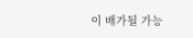이 배가될 가능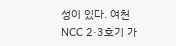성이 있다. 여천NCC 2·3호기 가